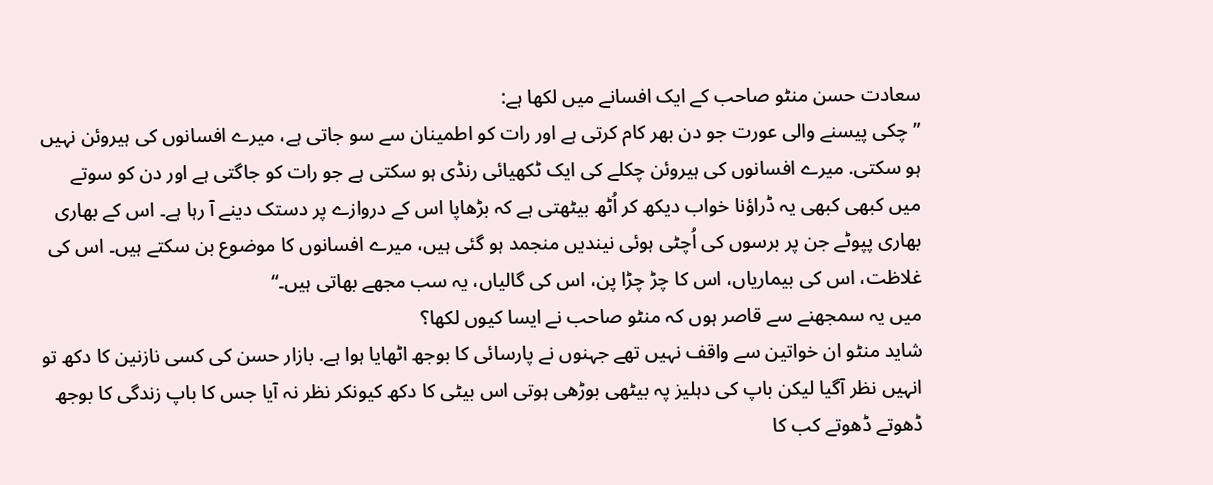سعادت حسن منٹو صاحب کے ایک افسانے میں لکھا ہے:
”چکی پیسنے والی عورت جو دن بھر کام کرتی ہے اور رات کو اطمینان سے سو جاتی ہے، میرے افسانوں کی ہیروئن نہیں ہو سکتی. میرے افسانوں کی ہیروئن چکلے کی ایک ٹکھیائی رنڈی ہو سکتی ہے جو رات کو جاگتی ہے اور دن کو سوتے میں کبھی کبھی یہ ڈراؤنا خواب دیکھ کر اُٹھ بیٹھتی ہے کہ بڑھاپا اس کے دروازے پر دستک دینے آ رہا ہے۔ اس کے بھاری بھاری پپوٹے جن پر برسوں کی اُچٹی ہوئی نیندیں منجمد ہو گئی ہیں، میرے افسانوں کا موضوع بن سکتے ہیں۔ اس کی غلاظت، اس کی بیماریاں، اس کا چڑ چڑا پن، اس کی گالیاں، یہ سب مجھے بھاتی ہیں۔“
میں یہ سمجھنے سے قاصر ہوں کہ منٹو صاحب نے ایسا کیوں لکھا؟
شاید منٹو ان خواتین سے واقف نہیں تھے جہنوں نے پارسائی کا بوجھ اٹھایا ہوا ہے. بازار حسن کی کسی نازنین کا دکھ تو انہیں نظر آگیا لیکن باپ کی دہلیز پہ بیٹھی بوڑھی ہوتی اس بیٹی کا دکھ کیونکر نظر نہ آیا جس کا باپ زندگی کا بوجھ ڈھوتے ڈھوتے کب کا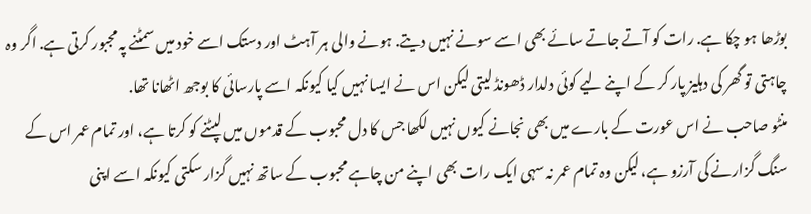بوڑھا ہو چکا ہے. رات کو آتے جاتے سائے بھی اسے سونے نہیں دیتے. ہونے والی ہر آہٹ اور دستک اسے خود میں سمٹنے پہ مجبور کرتی ہے. اگر وہ چاہتی تو گھر کی دہلیز پار کر کے اپنے لیے کوئی دلدار ڈھونڈ لیتی لیکن اس نے ایسا نہیں کیا کیونکہ اسے پارسائی کا بوجھ اٹھانا تھا.
منٹو صاحب نے اس عورت کے بارے میں بھی نجانے کیوں نہیں لکھا جس کا دل محبوب کے قدموں میں لپٹنے کو کرتا ہے، اور تمام عمر اس کے سنگ گزارنے کی آرزو ہے، لیکن وہ تمام عمر نہ سہی ایک رات بھی اپنے من چاہے محبوب کے ساتھ نہیں گزار سکتی کیونکہ اسے اپنی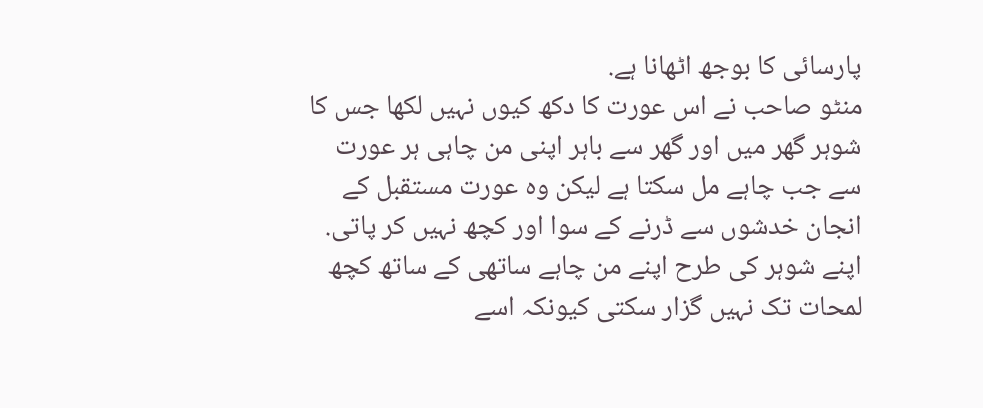پارسائی کا بوجھ اٹھانا ہے.
منٹو صاحب نے اس عورت کا دکھ کیوں نہیں لکھا جس کا شوہر گھر میں اور گھر سے باہر اپنی من چاہی ہر عورت سے جب چاہے مل سکتا ہے لیکن وہ عورت مستقبل کے انجان خدشوں سے ڈرنے کے سوا اور کچھ نہیں کر پاتی. اپنے شوہر کی طرح اپنے من چاہے ساتھی کے ساتھ کچھ لمحات تک نہیں گزار سکتی کیونکہ اسے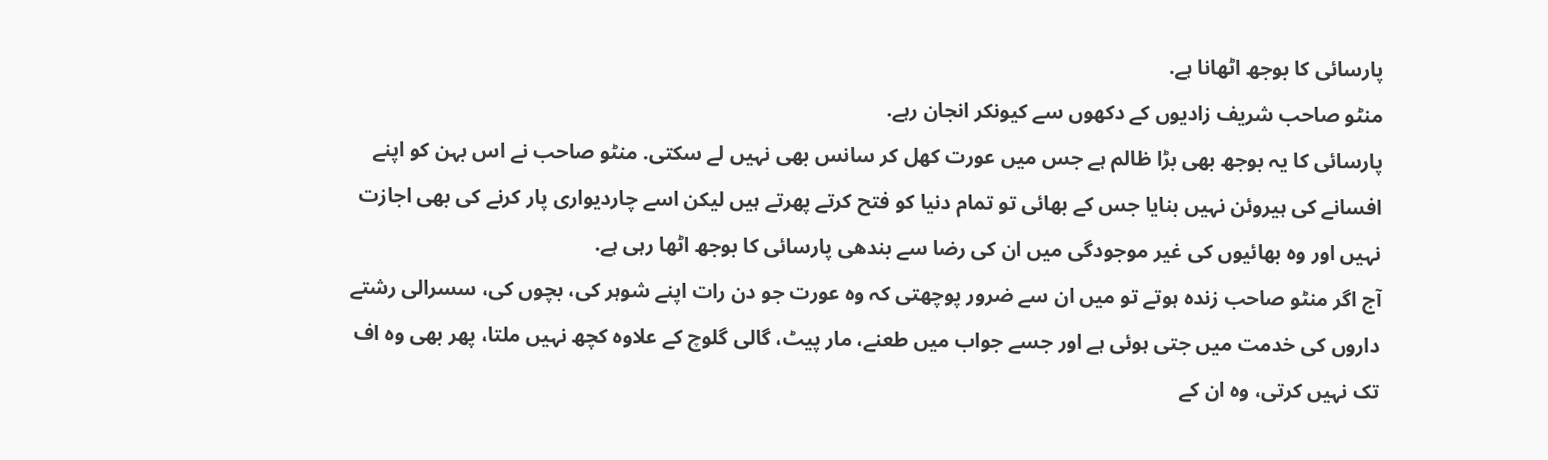پارسائی کا بوجھ اٹھانا ہے.
منٹو صاحب شریف زادیوں کے دکھوں سے کیونکر انجان رہے.
پارسائی کا یہ بوجھ بھی بڑا ظالم ہے جس میں عورت کھل کر سانس بھی نہیں لے سکتی. منٹو صاحب نے اس بہن کو اپنے افسانے کی ہیروئن نہیں بنایا جس کے بھائی تو تمام دنیا کو فتح کرتے پھرتے ہیں لیکن اسے چاردیواری پار کرنے کی بھی اجازت نہیں اور وہ بھائیوں کی غیر موجودگی میں ان کی رضا سے بندھی پارسائی کا بوجھ اٹھا رہی ہے.
آج اگر منٹو صاحب زندہ ہوتے تو میں ان سے ضرور پوچھتی کہ وہ عورت جو دن رات اپنے شوہر کی، بچوں کی، سسرالی رشتے داروں کی خدمت میں جتی ہوئی ہے اور جسے جواب میں طعنے، مار پیٹ، گالی گلوچ کے علاوہ کچھ نہیں ملتا، پھر بھی وہ اف تک نہیں کرتی، وہ ان کے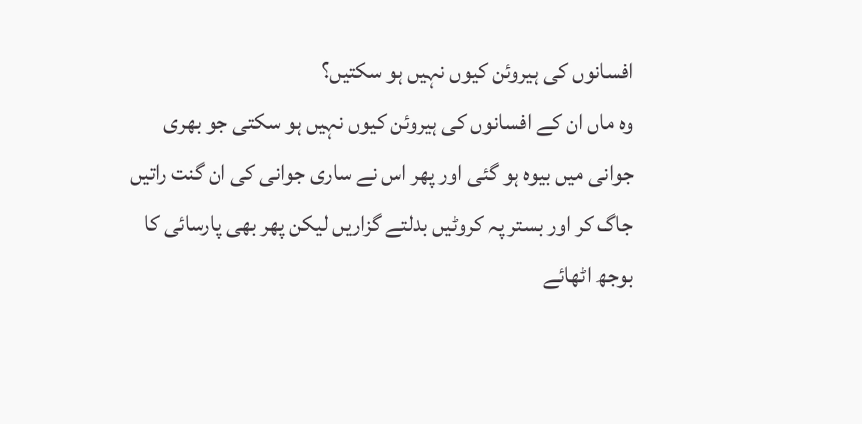افسانوں کی ہیروئن کیوں نہیں ہو سکتیں؟
وہ ماں ان کے افسانوں کی ہیروئن کیوں نہیں ہو سکتی جو بھری جوانی میں بیوہ ہو گئی اور پھر اس نے ساری جوانی کی ان گنت راتیں جاگ کر اور بستر پہ کروٹیں بدلتے گزاریں لیکن پھر بھی پارسائی کا بوجھ اٹھائے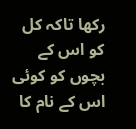رکھا تاکہ کل کو اس کے بچوں کو کوئی اس کے نام کا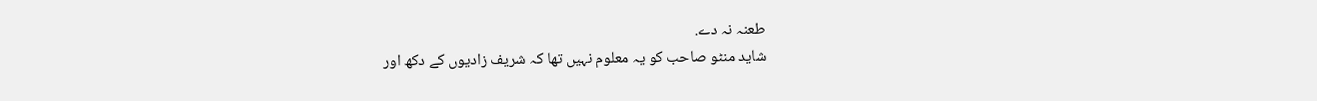طعنہ نہ دے.
شاید منٹو صاحب کو یہ معلوم نہیں تھا کہ شریف زادیوں کے دکھ اور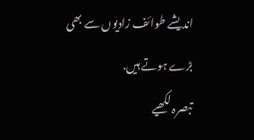اندیشے طوائف زادیوں سے بھی بڑے ہوتے ہیں.
تبصرہ لکھیے